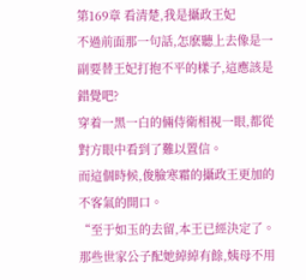第169章 看清楚,我是攝政王妃
不過前面那一句話,怎麽聽上去像是一副要替王妃打抱不平的樣子,這應該是錯覺吧?
穿着一黑一白的倆侍衛相視一眼,都從對方眼中看到了難以置信。
而這個時候,俊臉寒霜的攝政王更加的不客氣的開口。
“至于如玉的去留,本王已經決定了。那些世家公子配她綽綽有餘,姨母不用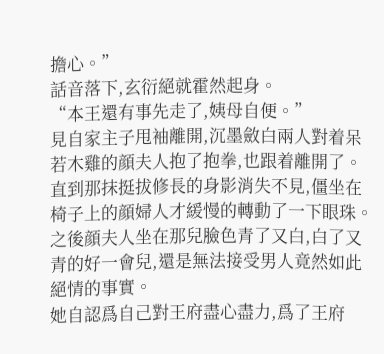擔心。”
話音落下,玄衍絕就霍然起身。
“本王還有事先走了,姨母自便。”
見自家主子甩袖離開,沉墨斂白兩人對着呆若木雞的顔夫人抱了抱拳,也跟着離開了。
直到那抹挺拔修長的身影消失不見,僵坐在椅子上的顔婦人才緩慢的轉動了一下眼珠。
之後顔夫人坐在那兒臉色青了又白,白了又青的好一會兒,還是無法接受男人竟然如此絕情的事實。
她自認爲自己對王府盡心盡力,爲了王府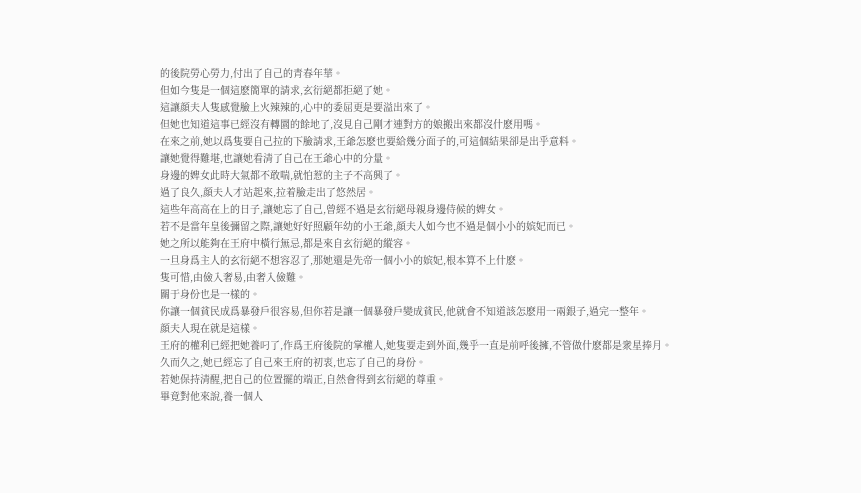的後院勞心勞力,付出了自己的青春年華。
但如今隻是一個這麽簡單的請求,玄衍絕都拒絕了她。
這讓顔夫人隻感覺臉上火辣辣的,心中的委屈更是要溢出來了。
但她也知道這事已經沒有轉圜的餘地了,沒見自己剛才連對方的娘搬出來都沒什麽用嗎。
在來之前,她以爲隻要自己拉的下臉請求,王爺怎麽也要給幾分面子的,可這個結果卻是出乎意料。
讓她覺得難堪,也讓她看清了自己在王爺心中的分量。
身邊的婢女此時大氣都不敢喘,就怕惹的主子不高興了。
過了良久,顔夫人才站起來,拉着臉走出了悠然居。
這些年高高在上的日子,讓她忘了自己,曾經不過是玄衍絕母親身邊侍候的婢女。
若不是當年皇後彌留之際,讓她好好照顧年幼的小王爺,顔夫人如今也不過是個小小的嫔妃而已。
她之所以能夠在王府中橫行無忌,都是來自玄衍絕的縱容。
一旦身爲主人的玄衍絕不想容忍了,那她還是先帝一個小小的嫔妃,根本算不上什麽。
隻可惜,由儉入奢易,由奢入儉難。
關于身份也是一樣的。
你讓一個貧民成爲暴發戶很容易,但你若是讓一個暴發戶變成貧民,他就會不知道該怎麽用一兩銀子,過完一整年。
顔夫人現在就是這樣。
王府的權利已經把她養叼了,作爲王府後院的掌權人,她隻要走到外面,幾乎一直是前呼後擁,不管做什麽都是衆星捧月。
久而久之,她已經忘了自己來王府的初衷,也忘了自己的身份。
若她保持清醒,把自己的位置擺的端正,自然會得到玄衍絕的尊重。
畢竟對他來說,養一個人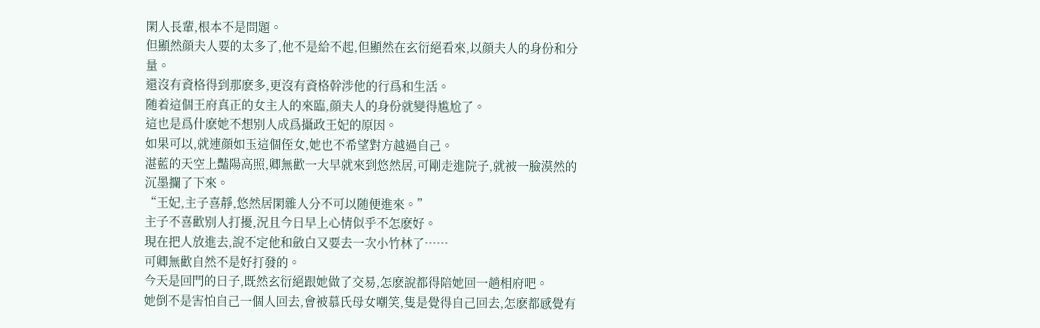閑人長輩,根本不是問題。
但顯然顔夫人要的太多了,他不是給不起,但顯然在玄衍絕看來,以顔夫人的身份和分量。
還沒有資格得到那麽多,更沒有資格幹涉他的行爲和生活。
随着這個王府真正的女主人的來臨,顔夫人的身份就變得尴尬了。
這也是爲什麽她不想别人成爲攝政王妃的原因。
如果可以,就連顔如玉這個侄女,她也不希望對方越過自己。
湛藍的天空上豔陽高照,卿無歡一大早就來到悠然居,可剛走進院子,就被一臉漠然的沉墨攔了下來。
“王妃,主子喜靜,悠然居閑雜人分不可以随便進來。”
主子不喜歡别人打擾,況且今日早上心情似乎不怎麽好。
現在把人放進去,說不定他和斂白又要去一次小竹林了……
可卿無歡自然不是好打發的。
今天是回門的日子,既然玄衍絕跟她做了交易,怎麽說都得陪她回一趟相府吧。
她倒不是害怕自己一個人回去,會被慕氏母女嘲笑,隻是覺得自己回去,怎麽都感覺有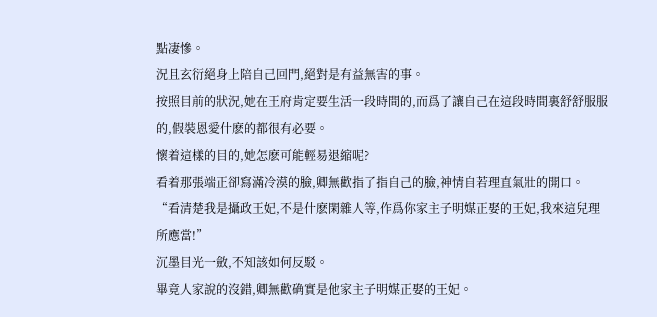點凄慘。
況且玄衍絕身上陪自己回門,絕對是有益無害的事。
按照目前的狀況,她在王府肯定要生活一段時間的,而爲了讓自己在這段時間裏舒舒服服的,假裝恩愛什麽的都很有必要。
懷着這樣的目的,她怎麽可能輕易退縮呢?
看着那張端正卻寫滿冷漠的臉,卿無歡指了指自己的臉,神情自若理直氣壯的開口。
“看清楚我是攝政王妃,不是什麽閑雜人等,作爲你家主子明媒正娶的王妃,我來這兒理所應當!”
沉墨目光一斂,不知該如何反駁。
畢竟人家說的沒錯,卿無歡确實是他家主子明媒正娶的王妃。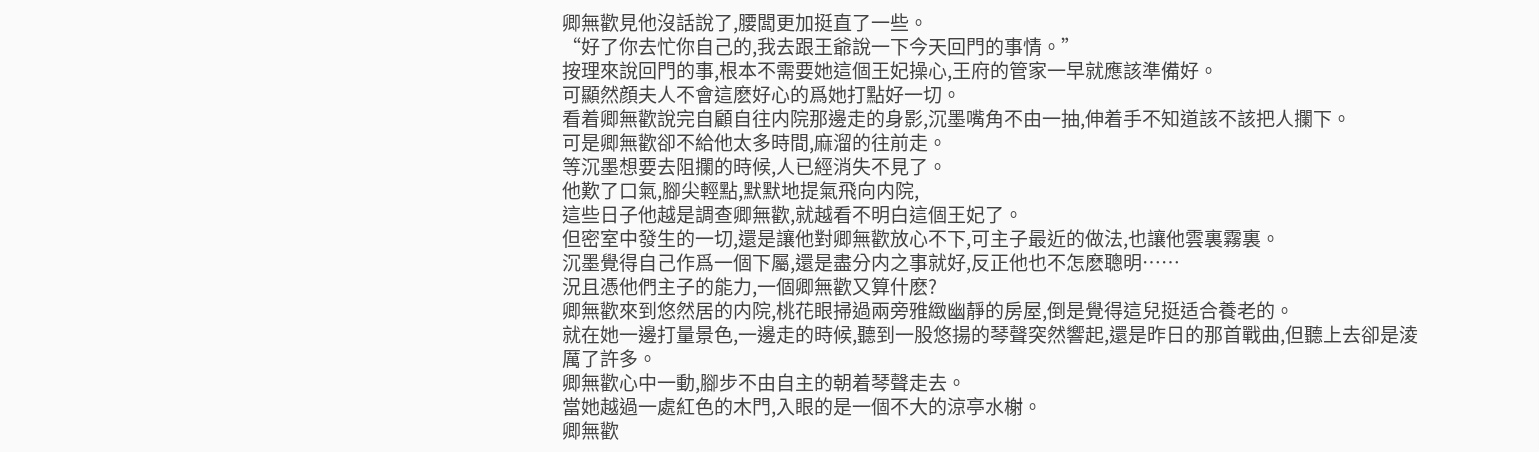卿無歡見他沒話說了,腰闆更加挺直了一些。
“好了你去忙你自己的,我去跟王爺說一下今天回門的事情。”
按理來說回門的事,根本不需要她這個王妃操心,王府的管家一早就應該準備好。
可顯然顔夫人不會這麽好心的爲她打點好一切。
看着卿無歡說完自顧自往内院那邊走的身影,沉墨嘴角不由一抽,伸着手不知道該不該把人攔下。
可是卿無歡卻不給他太多時間,麻溜的往前走。
等沉墨想要去阻攔的時候,人已經消失不見了。
他歎了口氣,腳尖輕點,默默地提氣飛向内院,
這些日子他越是調查卿無歡,就越看不明白這個王妃了。
但密室中發生的一切,還是讓他對卿無歡放心不下,可主子最近的做法,也讓他雲裏霧裏。
沉墨覺得自己作爲一個下屬,還是盡分内之事就好,反正他也不怎麽聰明……
況且憑他們主子的能力,一個卿無歡又算什麽?
卿無歡來到悠然居的内院,桃花眼掃過兩旁雅緻幽靜的房屋,倒是覺得這兒挺适合養老的。
就在她一邊打量景色,一邊走的時候,聽到一股悠揚的琴聲突然響起,還是昨日的那首戰曲,但聽上去卻是淩厲了許多。
卿無歡心中一動,腳步不由自主的朝着琴聲走去。
當她越過一處紅色的木門,入眼的是一個不大的涼亭水榭。
卿無歡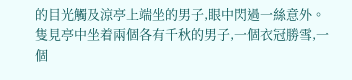的目光觸及涼亭上端坐的男子,眼中閃過一絲意外。
隻見亭中坐着兩個各有千秋的男子,一個衣冠勝雪,一個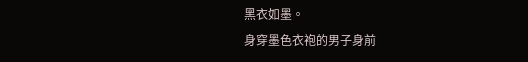黑衣如墨。
身穿墨色衣袍的男子身前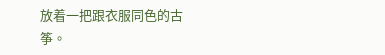放着一把跟衣服同色的古筝。